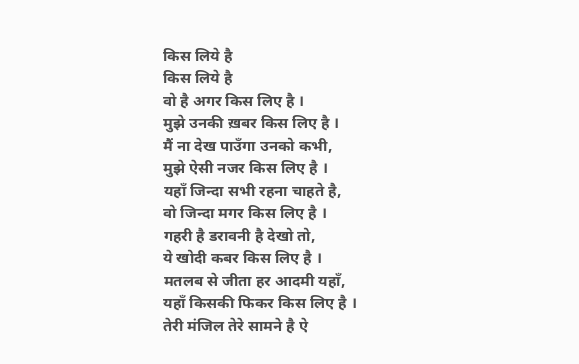किस लिये है
किस लिये है
वो है अगर किस लिए है ।
मुझे उनकी ख़बर किस लिए है ।
मैं ना देख पाउँगा उनको कभी,
मुझे ऐसी नजर किस लिए है ।
यहाँ जिन्दा सभी रहना चाहते है,
वो जिन्दा मगर किस लिए है ।
गहरी है डरावनी है देखो तो,
ये खोदी कबर किस लिए है ।
मतलब से जीता हर आदमी यहाँ,
यहाँ किसकी फिकर किस लिए है ।
तेरी मंजिल तेरे सामने है ऐ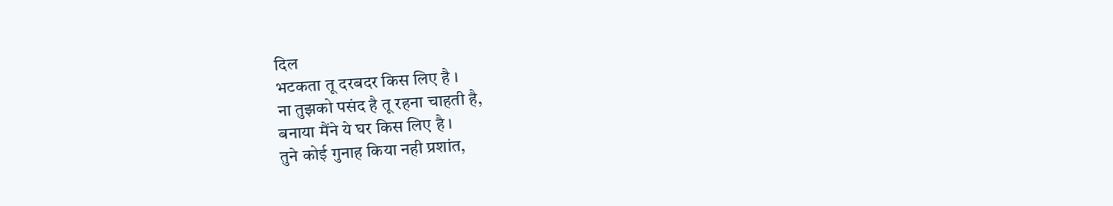दिल
भटकता तू दरबदर किस लिए है ।
ना तुझको पसंद है तू रहना चाहती है,
बनाया मैंने ये घर किस लिए है ।
तुने कोई गुनाह किया नही प्रशांत,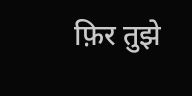फ़िर तुझे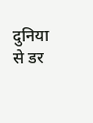दुनिया से डर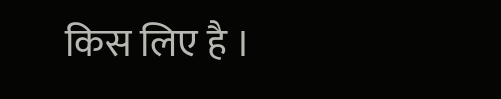किस लिए है ।